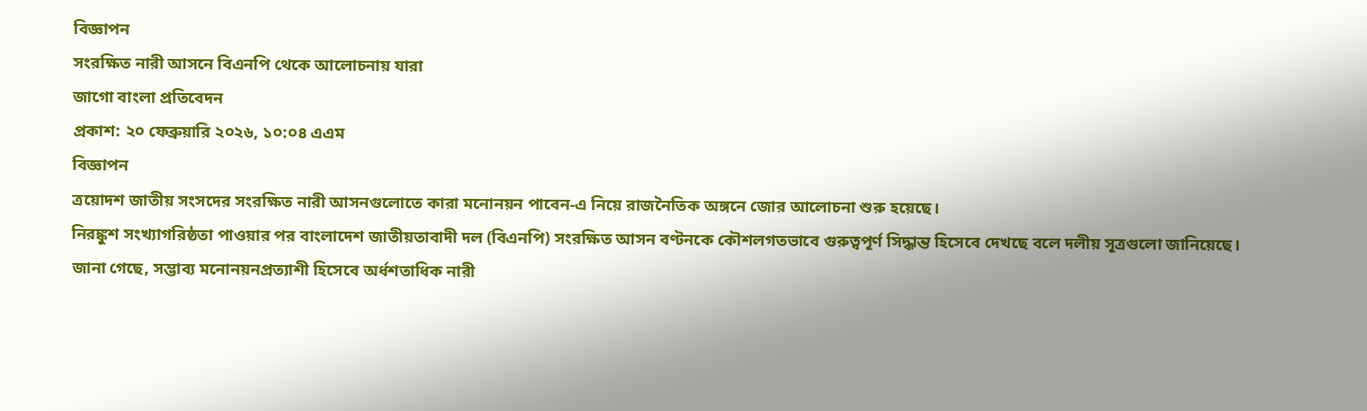বিজ্ঞাপন
সংরক্ষিত নারী আসনে বিএনপি থেকে আলোচনায় যারা
জাগো বাংলা প্রতিবেদন
প্রকাশ: ২০ ফেব্রুয়ারি ২০২৬, ১০:০৪ এএম
বিজ্ঞাপন
ত্রয়োদশ জাতীয় সংসদের সংরক্ষিত নারী আসনগুলোতে কারা মনোনয়ন পাবেন-এ নিয়ে রাজনৈতিক অঙ্গনে জোর আলোচনা শুরু হয়েছে।
নিরঙ্কুশ সংখ্যাগরিষ্ঠতা পাওয়ার পর বাংলাদেশ জাতীয়তাবাদী দল (বিএনপি) সংরক্ষিত আসন বণ্টনকে কৌশলগতভাবে গুরুত্বপূর্ণ সিদ্ধান্ত হিসেবে দেখছে বলে দলীয় সূত্রগুলো জানিয়েছে।
জানা গেছে, সম্ভাব্য মনোনয়নপ্রত্যাশী হিসেবে অর্ধশতাধিক নারী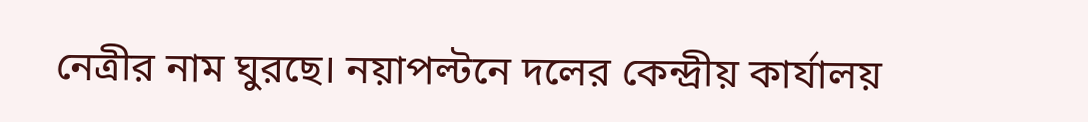নেত্রীর নাম ঘুরছে। নয়াপল্টনে দলের কেন্দ্রীয় কার্যালয়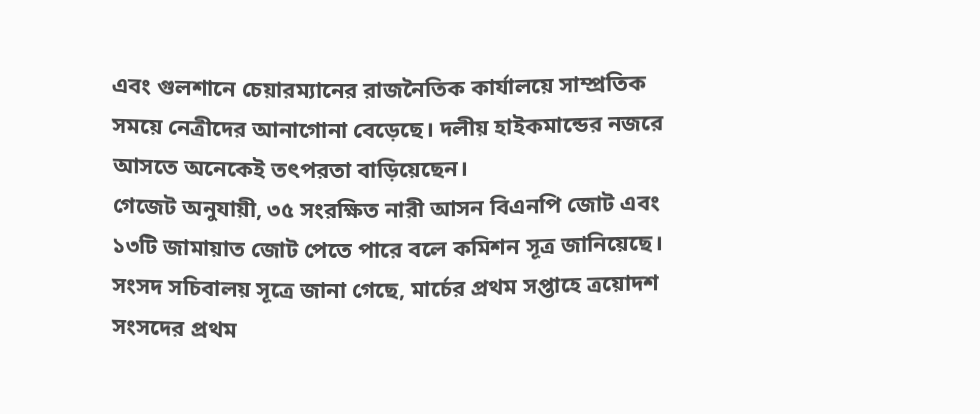এবং গুলশানে চেয়ারম্যানের রাজনৈতিক কার্যালয়ে সাম্প্রতিক সময়ে নেত্রীদের আনাগোনা বেড়েছে। দলীয় হাইকমান্ডের নজরে আসতে অনেকেই তৎপরতা বাড়িয়েছেন।
গেজেট অনুযায়ী, ৩৫ সংরক্ষিত নারী আসন বিএনপি জোট এবং ১৩টি জামায়াত জোট পেতে পারে বলে কমিশন সূত্র জানিয়েছে।
সংসদ সচিবালয় সূত্রে জানা গেছে, মার্চের প্রথম সপ্তাহে ত্রয়োদশ সংসদের প্রথম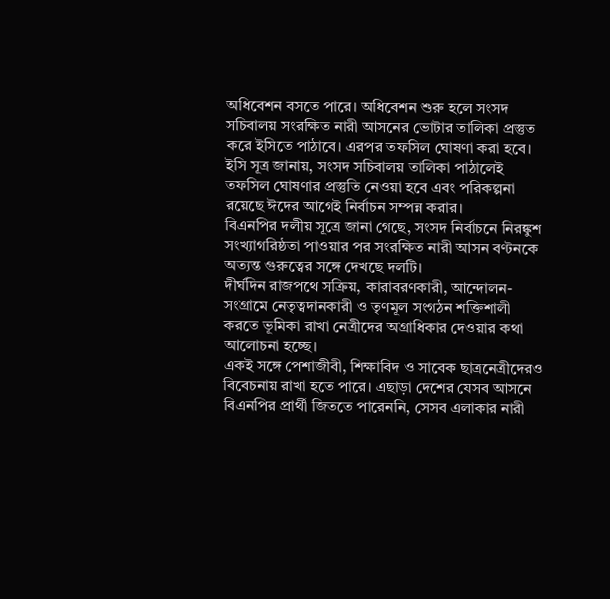অধিবেশন বসতে পারে। অধিবেশন শুরু হলে সংসদ সচিবালয় সংরক্ষিত নারী আসনের ভোটার তালিকা প্রস্তুত করে ইসিতে পাঠাবে। এরপর তফসিল ঘোষণা করা হবে।
ইসি সূত্র জানায়, সংসদ সচিবালয় তালিকা পাঠালেই তফসিল ঘোষণার প্রস্তুতি নেওয়া হবে এবং পরিকল্পনা রয়েছে ঈদের আগেই নির্বাচন সম্পন্ন করার।
বিএনপির দলীয় সূত্রে জানা গেছে, সংসদ নির্বাচনে নিরঙ্কুশ সংখ্যাগরিষ্ঠতা পাওয়ার পর সংরক্ষিত নারী আসন বণ্টনকে অত্যন্ত গুরুত্বের সঙ্গে দেখছে দলটি।
দীর্ঘদিন রাজপথে সক্রিয়, কারাবরণকারী, আন্দোলন-সংগ্রামে নেতৃত্বদানকারী ও তৃণমূল সংগঠন শক্তিশালী করতে ভূমিকা রাখা নেত্রীদের অগ্রাধিকার দেওয়ার কথা আলোচনা হচ্ছে।
একই সঙ্গে পেশাজীবী, শিক্ষাবিদ ও সাবেক ছাত্রনেত্রীদেরও বিবেচনায় রাখা হতে পারে। এছাড়া দেশের যেসব আসনে বিএনপির প্রার্থী জিততে পারেননি, সেসব এলাকার নারী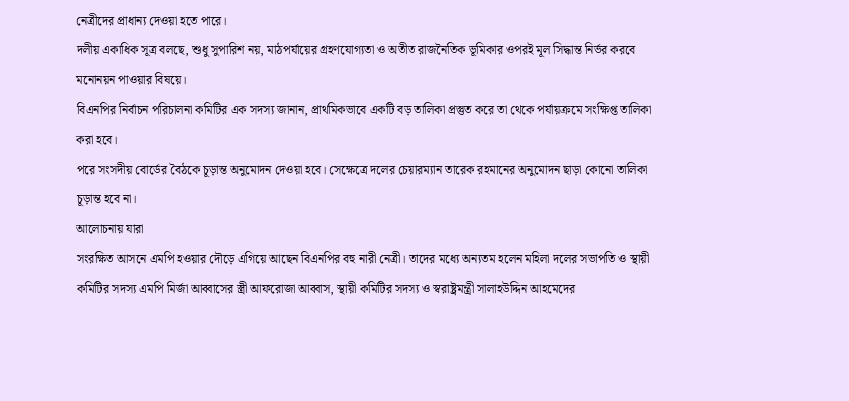নেত্রীদের প্রাধান্য দেওয়া হতে পারে।
দলীয় একাধিক সূত্র বলছে, শুধু সুপারিশ নয়, মাঠপর্যায়ের গ্রহণযোগ্যতা ও অতীত রাজনৈতিক ভূমিকার ওপরই মূল সিদ্ধান্ত নির্ভর করবে মনোনয়ন পাওয়ার বিষয়ে।
বিএনপির নির্বাচন পরিচালনা কমিটির এক সদস্য জানান, প্রাথমিকভাবে একটি বড় তালিকা প্রস্তুত করে তা থেকে পর্যায়ক্রমে সংক্ষিপ্ত তালিকা করা হবে।
পরে সংসদীয় বোর্ডের বৈঠকে চূড়ান্ত অনুমোদন দেওয়া হবে। সেক্ষেত্রে দলের চেয়ারম্যান তারেক রহমানের অনুমোদন ছাড়া কোনো তালিকা চূড়ান্ত হবে না।
আলোচনায় যারা
সংরক্ষিত আসনে এমপি হওয়ার দৌড়ে এগিয়ে আছেন বিএনপির বহু নারী নেত্রী। তাদের মধ্যে অন্যতম হলেন মহিলা দলের সভাপতি ও স্থায়ী কমিটির সদস্য এমপি মির্জা আব্বাসের স্ত্রী আফরোজা আব্বাস, স্থায়ী কমিটির সদস্য ও স্বরাষ্ট্রমন্ত্রী সালাহউদ্দিন আহমেদের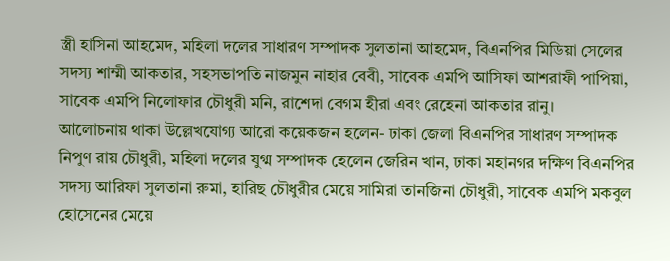স্ত্রী হাসিনা আহমেদ, মহিলা দলের সাধারণ সম্পাদক সুলতানা আহমেদ, বিএনপির মিডিয়া সেলের সদস্য শাম্মী আকতার, সহসভাপতি নাজমুন নাহার বেবী, সাবেক এমপি আসিফা আশরাফী পাপিয়া, সাবেক এমপি নিলোফার চৌধুরী মনি, রাশেদা বেগম হীরা এবং রেহেনা আকতার রানু।
আলোচনায় থাকা উল্লেখযোগ্য আরো কয়েকজন হলেন- ঢাকা জেলা বিএনপির সাধারণ সম্পাদক নিপুণ রায় চৌধুরী, মহিলা দলের যুগ্ম সম্পাদক হেলেন জেরিন খান, ঢাকা মহানগর দক্ষিণ বিএনপির সদস্য আরিফা সুলতানা রুমা, হারিছ চৌধুরীর মেয়ে সামিরা তানজিনা চৌধুরী, সাবেক এমপি মকবুল হোসেনের মেয়ে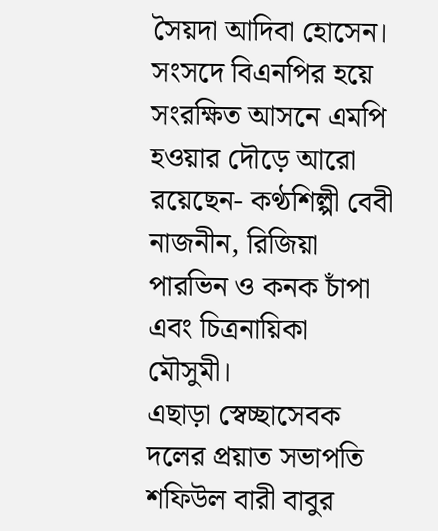সৈয়দা আদিবা হোসেন।
সংসদে বিএনপির হয়ে সংরক্ষিত আসনে এমপি হওয়ার দৌড়ে আরো রয়েছেন- কণ্ঠশিল্পী বেবী নাজনীন, রিজিয়া পারভিন ও কনক চাঁপা এবং চিত্রনায়িকা মৌসুমী।
এছাড়া স্বেচ্ছাসেবক দলের প্রয়াত সভাপতি শফিউল বারী বাবুর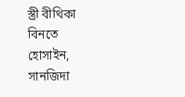স্ত্রী বীথিকা বিনতে হোসাইন, সানজিদা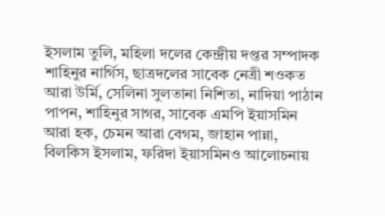ইসলাম তুলি, মহিলা দলের কেন্দ্রীয় দপ্তর সম্পাদক শাহিনুর নার্গিস, ছাত্রদলের সাবেক নেত্রী শওকত আরা উর্মি, সেলিনা সুলতানা নিশিতা, নাদিয়া পাঠান পাপন, শাহিনুর সাগর, সাবেক এমপি ইয়াসমিন আরা হক, চেমন আরা বেগম, জাহান পান্না, বিলকিস ইসলাম, ফরিদা ইয়াসমিনও আলোচনায়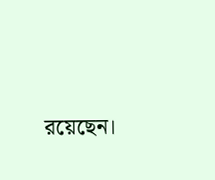রয়েছেন।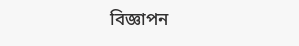বিজ্ঞাপন